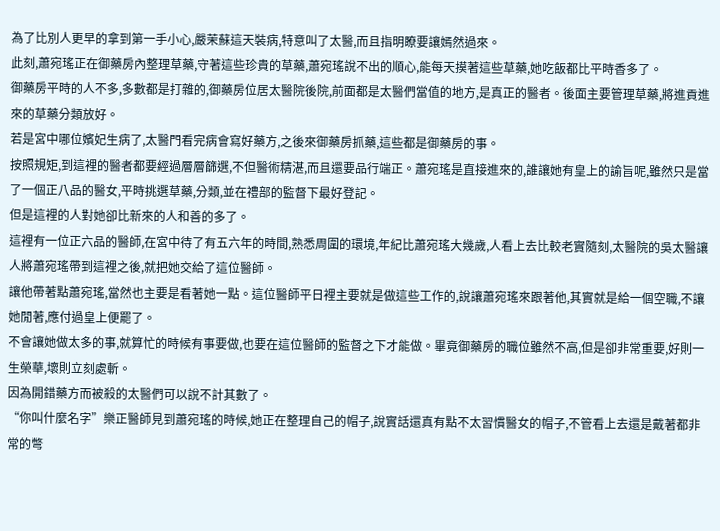為了比別人更早的拿到第一手小心,嚴茉蘇這天裝病,特意叫了太醫,而且指明瞭要讓嫣然過來。
此刻,蕭宛瑤正在御藥房內整理草藥,守著這些珍貴的草藥,蕭宛瑤說不出的順心,能每天摸著這些草藥,她吃飯都比平時香多了。
御藥房平時的人不多,多數都是打雜的,御藥房位居太醫院後院,前面都是太醫們當值的地方,是真正的醫者。後面主要管理草藥,將進貢進來的草藥分類放好。
若是宮中哪位嬪妃生病了,太醫門看完病會寫好藥方,之後來御藥房抓藥,這些都是御藥房的事。
按照規矩,到這裡的醫者都要經過層層篩選,不但醫術精湛,而且還要品行端正。蕭宛瑤是直接進來的,誰讓她有皇上的諭旨呢,雖然只是當了一個正八品的醫女,平時挑選草藥,分類,並在禮部的監督下最好登記。
但是這裡的人對她卻比新來的人和善的多了。
這裡有一位正六品的醫師,在宮中待了有五六年的時間,熟悉周圍的環境,年紀比蕭宛瑤大幾歲,人看上去比較老實隨刻,太醫院的吳太醫讓人將蕭宛瑤帶到這裡之後,就把她交給了這位醫師。
讓他帶著點蕭宛瑤,當然也主要是看著她一點。這位醫師平日裡主要就是做這些工作的,說讓蕭宛瑤來跟著他,其實就是給一個空職,不讓她閒著,應付過皇上便罷了。
不會讓她做太多的事,就算忙的時候有事要做,也要在這位醫師的監督之下才能做。畢竟御藥房的職位雖然不高,但是卻非常重要,好則一生榮華,壞則立刻處斬。
因為開錯藥方而被殺的太醫們可以說不計其數了。
“你叫什麼名字”樂正醫師見到蕭宛瑤的時候,她正在整理自己的帽子,說實話還真有點不太習慣醫女的帽子,不管看上去還是戴著都非常的彆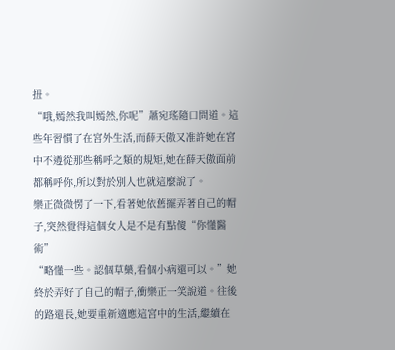扭。
“哦,嫣然我叫嫣然,你呢”蕭宛瑤隨口問道。這些年習慣了在宮外生活,而薛天傲又准許她在宮中不遵從那些稱呼之類的規矩,她在薛天傲面前都稱呼你,所以對於別人也就這麼說了。
樂正微微愣了一下,看著她依舊擺弄著自己的帽子,突然覺得這個女人是不是有點傻“你懂醫術”
“略懂一些。認個草藥,看個小病還可以。”她終於弄好了自己的帽子,衝樂正一笑說道。往後的路還長,她要重新適應這宮中的生活,繼續在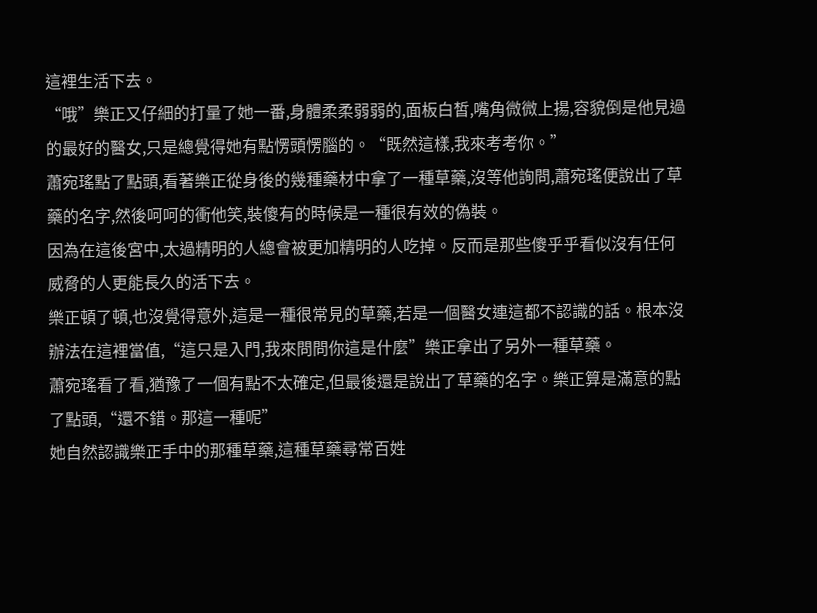這裡生活下去。
“哦”樂正又仔細的打量了她一番,身體柔柔弱弱的,面板白皙,嘴角微微上揚,容貌倒是他見過的最好的醫女,只是總覺得她有點愣頭愣腦的。“既然這樣,我來考考你。”
蕭宛瑤點了點頭,看著樂正從身後的幾種藥材中拿了一種草藥,沒等他詢問,蕭宛瑤便說出了草藥的名字,然後呵呵的衝他笑,裝傻有的時候是一種很有效的偽裝。
因為在這後宮中,太過精明的人總會被更加精明的人吃掉。反而是那些傻乎乎看似沒有任何威脅的人更能長久的活下去。
樂正頓了頓,也沒覺得意外,這是一種很常見的草藥,若是一個醫女連這都不認識的話。根本沒辦法在這裡當值,“這只是入門,我來問問你這是什麼”樂正拿出了另外一種草藥。
蕭宛瑤看了看,猶豫了一個有點不太確定,但最後還是說出了草藥的名字。樂正算是滿意的點了點頭,“還不錯。那這一種呢”
她自然認識樂正手中的那種草藥,這種草藥尋常百姓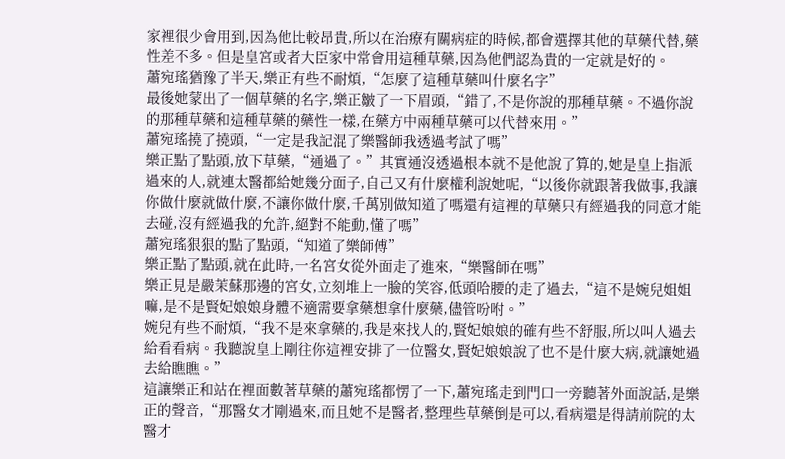家裡很少會用到,因為他比較昂貴,所以在治療有關病症的時候,都會選擇其他的草藥代替,藥性差不多。但是皇宮或者大臣家中常會用這種草藥,因為他們認為貴的一定就是好的。
蕭宛瑤猶豫了半天,樂正有些不耐煩,“怎麼了這種草藥叫什麼名字”
最後她蒙出了一個草藥的名字,樂正皺了一下眉頭,“錯了,不是你說的那種草藥。不過你說的那種草藥和這種草藥的藥性一樣,在藥方中兩種草藥可以代替來用。”
蕭宛瑤撓了撓頭,“一定是我記混了樂醫師我透過考試了嗎”
樂正點了點頭,放下草藥,“通過了。”其實通沒透過根本就不是他說了算的,她是皇上指派過來的人,就連太醫都給她幾分面子,自己又有什麼權利說她呢,“以後你就跟著我做事,我讓你做什麼就做什麼,不讓你做什麼,千萬別做知道了嗎還有這裡的草藥只有經過我的同意才能去碰,沒有經過我的允許,絕對不能動,懂了嗎”
蕭宛瑤狠狠的點了點頭,“知道了樂師傅”
樂正點了點頭,就在此時,一名宮女從外面走了進來,“樂醫師在嗎”
樂正見是嚴茉蘇那邊的宮女,立刻堆上一臉的笑容,低頭哈腰的走了過去,“這不是婉兒姐姐嘛,是不是賢妃娘娘身體不適需要拿藥想拿什麼藥,儘管吩咐。”
婉兒有些不耐煩,“我不是來拿藥的,我是來找人的,賢妃娘娘的確有些不舒服,所以叫人過去給看看病。我聽說皇上剛往你這裡安排了一位醫女,賢妃娘娘說了也不是什麼大病,就讓她過去給瞧瞧。”
這讓樂正和站在裡面數著草藥的蕭宛瑤都愣了一下,蕭宛瑤走到門口一旁聽著外面說話,是樂正的聲音,“那醫女才剛過來,而且她不是醫者,整理些草藥倒是可以,看病還是得請前院的太醫才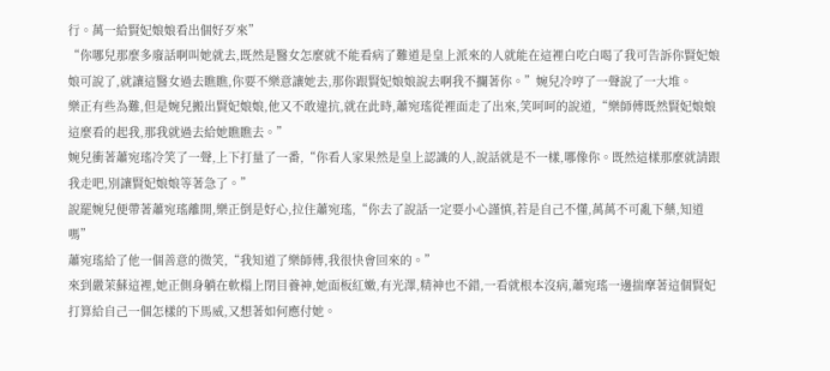行。萬一給賢妃娘娘看出個好歹來”
“你哪兒那麼多廢話啊叫她就去,既然是醫女怎麼就不能看病了難道是皇上派來的人就能在這裡白吃白喝了我可告訴你賢妃娘娘可說了,就讓這醫女過去瞧瞧,你要不樂意讓她去,那你跟賢妃娘娘說去啊我不攔著你。”婉兒冷哼了一聲說了一大堆。
樂正有些為難,但是婉兒搬出賢妃娘娘,他又不敢違抗,就在此時,蕭宛瑤從裡面走了出來,笑呵呵的說道,“樂師傅既然賢妃娘娘這麼看的起我,那我就過去給她瞧瞧去。”
婉兒衝著蕭宛瑤冷笑了一聲,上下打量了一番,“你看人家果然是皇上認識的人,說話就是不一樣,哪像你。既然這樣那麼就請跟我走吧,別讓賢妃娘娘等著急了。”
說罷婉兒便帶著蕭宛瑤離開,樂正倒是好心,拉住蕭宛瑤,“你去了說話一定要小心謹慎,若是自己不懂,萬萬不可亂下藥,知道嗎”
蕭宛瑤給了他一個善意的微笑,“我知道了樂師傅,我很快會回來的。”
來到嚴茉蘇這裡,她正側身躺在軟榻上閉目養神,她面板紅嫩,有光澤,精神也不錯,一看就根本沒病,蕭宛瑤一邊揣摩著這個賢妃打算給自己一個怎樣的下馬威,又想著如何應付她。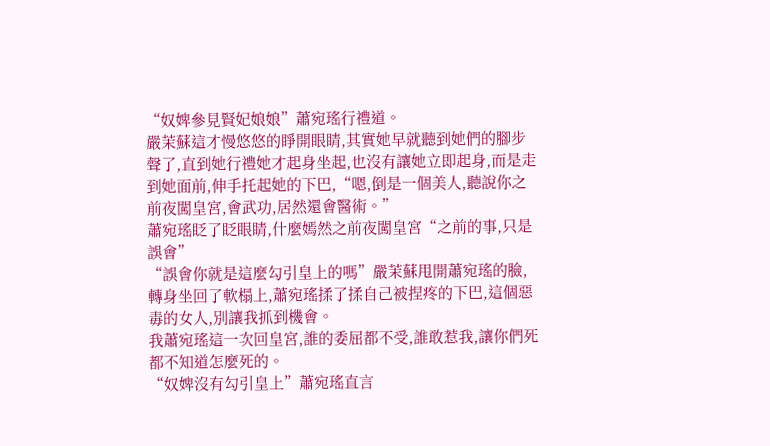“奴婢參見賢妃娘娘”蕭宛瑤行禮道。
嚴茉蘇這才慢悠悠的睜開眼睛,其實她早就聽到她們的腳步聲了,直到她行禮她才起身坐起,也沒有讓她立即起身,而是走到她面前,伸手托起她的下巴,“嗯,倒是一個美人,聽說你之前夜闖皇宮,會武功,居然還會醫術。”
蕭宛瑤眨了眨眼睛,什麼嫣然之前夜闖皇宮“之前的事,只是誤會”
“誤會你就是這麼勾引皇上的嗎”嚴茉蘇甩開蕭宛瑤的臉,轉身坐回了軟榻上,蕭宛瑤揉了揉自己被捏疼的下巴,這個惡毒的女人,別讓我抓到機會。
我蕭宛瑤這一次回皇宮,誰的委屈都不受,誰敢惹我,讓你們死都不知道怎麼死的。
“奴婢沒有勾引皇上”蕭宛瑤直言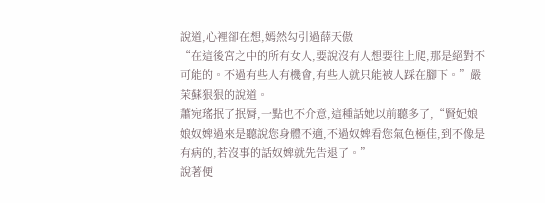說道,心裡卻在想,嫣然勾引過薛天傲
“在這後宮之中的所有女人,要說沒有人想要往上爬,那是絕對不可能的。不過有些人有機會,有些人就只能被人踩在腳下。”嚴茉蘇狠狠的說道。
蕭宛瑤抿了抿脣,一點也不介意,這種話她以前聽多了,“賢妃娘娘奴婢過來是聽說您身體不適,不過奴婢看您氣色極佳,到不像是有病的,若沒事的話奴婢就先告退了。”
說著便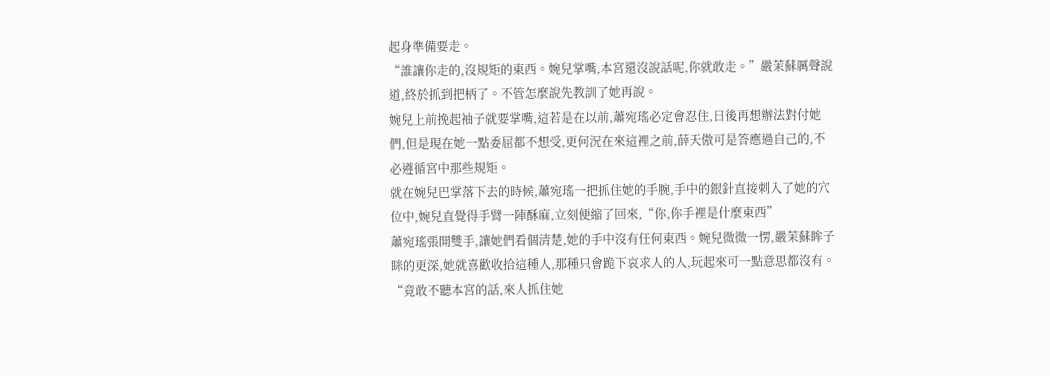起身準備要走。
“誰讓你走的,沒規矩的東西。婉兒掌嘴,本宮還沒說話呢,你就敢走。”嚴茉蘇厲聲說道,終於抓到把柄了。不管怎麼說先教訓了她再說。
婉兒上前挽起袖子就要掌嘴,這若是在以前,蕭宛瑤必定會忍住,日後再想辦法對付她們,但是現在她一點委屈都不想受,更何況在來這裡之前,薛天傲可是答應過自己的,不必遵循宮中那些規矩。
就在婉兒巴掌落下去的時候,蕭宛瑤一把抓住她的手腕,手中的銀針直接刺入了她的穴位中,婉兒直覺得手臂一陣酥麻,立刻便縮了回來,“你,你手裡是什麼東西”
蕭宛瑤張開雙手,讓她們看個清楚,她的手中沒有任何東西。婉兒微微一愣,嚴茉蘇眸子眯的更深,她就喜歡收拾這種人,那種只會跪下哀求人的人,玩起來可一點意思都沒有。
“竟敢不聽本宮的話,來人抓住她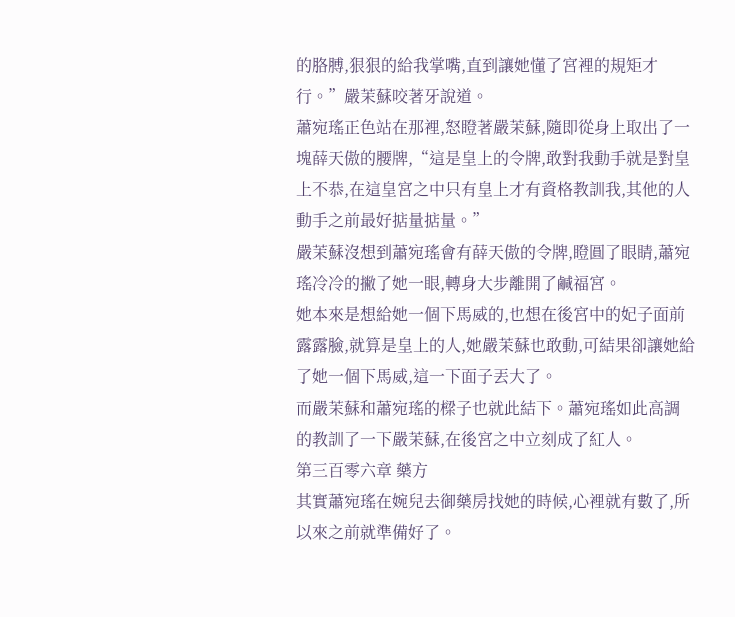的胳膊,狠狠的給我掌嘴,直到讓她懂了宮裡的規矩才行。”嚴茉蘇咬著牙說道。
蕭宛瑤正色站在那裡,怒瞪著嚴茉蘇,隨即從身上取出了一塊薛天傲的腰牌,“這是皇上的令牌,敢對我動手就是對皇上不恭,在這皇宮之中只有皇上才有資格教訓我,其他的人動手之前最好掂量掂量。”
嚴茉蘇沒想到蕭宛瑤會有薛天傲的令牌,瞪圓了眼睛,蕭宛瑤冷冷的撇了她一眼,轉身大步離開了鹹福宮。
她本來是想給她一個下馬威的,也想在後宮中的妃子面前露露臉,就算是皇上的人,她嚴茉蘇也敢動,可結果卻讓她給了她一個下馬威,這一下面子丟大了。
而嚴茉蘇和蕭宛瑤的樑子也就此結下。蕭宛瑤如此高調的教訓了一下嚴茉蘇,在後宮之中立刻成了紅人。
第三百零六章 藥方
其實蕭宛瑤在婉兒去御藥房找她的時候,心裡就有數了,所以來之前就準備好了。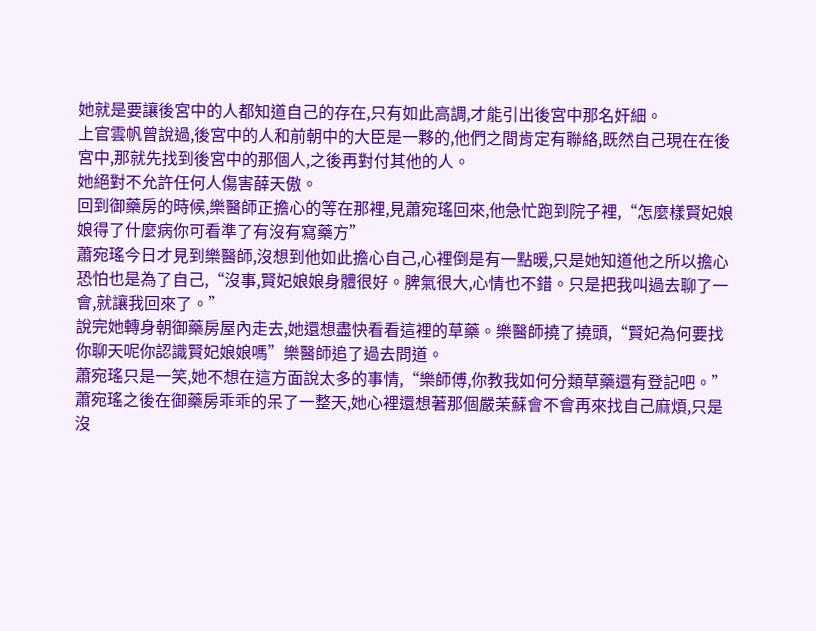她就是要讓後宮中的人都知道自己的存在,只有如此高調,才能引出後宮中那名奸細。
上官雲帆曾說過,後宮中的人和前朝中的大臣是一夥的,他們之間肯定有聯絡,既然自己現在在後宮中,那就先找到後宮中的那個人,之後再對付其他的人。
她絕對不允許任何人傷害薛天傲。
回到御藥房的時候,樂醫師正擔心的等在那裡,見蕭宛瑤回來,他急忙跑到院子裡,“怎麼樣賢妃娘娘得了什麼病你可看準了有沒有寫藥方”
蕭宛瑤今日才見到樂醫師,沒想到他如此擔心自己,心裡倒是有一點暖,只是她知道他之所以擔心恐怕也是為了自己,“沒事,賢妃娘娘身體很好。脾氣很大,心情也不錯。只是把我叫過去聊了一會,就讓我回來了。”
說完她轉身朝御藥房屋內走去,她還想盡快看看這裡的草藥。樂醫師撓了撓頭,“賢妃為何要找你聊天呢你認識賢妃娘娘嗎”樂醫師追了過去問道。
蕭宛瑤只是一笑,她不想在這方面說太多的事情,“樂師傅,你教我如何分類草藥還有登記吧。”
蕭宛瑤之後在御藥房乖乖的呆了一整天,她心裡還想著那個嚴茉蘇會不會再來找自己麻煩,只是沒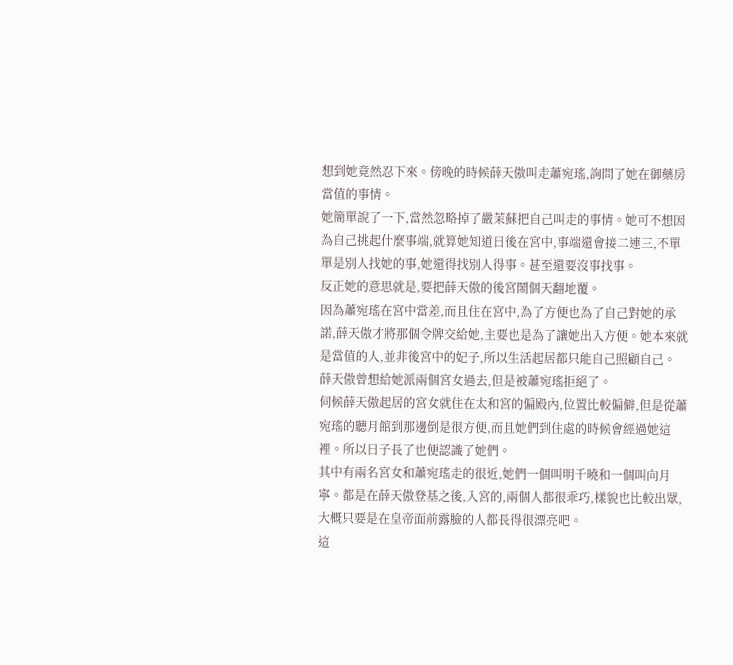想到她竟然忍下來。傍晚的時候薛天傲叫走蕭宛瑤,詢問了她在御藥房當值的事情。
她簡單說了一下,當然忽略掉了嚴茉蘇把自己叫走的事情。她可不想因為自己挑起什麼事端,就算她知道日後在宮中,事端還會接二連三,不單單是別人找她的事,她還得找別人得事。甚至還要沒事找事。
反正她的意思就是,要把薛天傲的後宮鬧個天翻地覆。
因為蕭宛瑤在宮中當差,而且住在宮中,為了方便也為了自己對她的承諾,薛天傲才將那個令牌交給她,主要也是為了讓她出入方便。她本來就是當值的人,並非後宮中的妃子,所以生活起居都只能自己照顧自己。
薛天傲曾想給她派兩個宮女過去,但是被蕭宛瑤拒絕了。
伺候薛天傲起居的宮女就住在太和宮的偏殿內,位置比較偏僻,但是從蕭宛瑤的聽月館到那邊倒是很方便,而且她們到住處的時候會經過她這裡。所以日子長了也便認識了她們。
其中有兩名宮女和蕭宛瑤走的很近,她們一個叫明千曉和一個叫向月寧。都是在薛天傲登基之後,入宮的,兩個人都很乖巧,樣貌也比較出眾,大概只要是在皇帝面前露臉的人都長得很漂亮吧。
這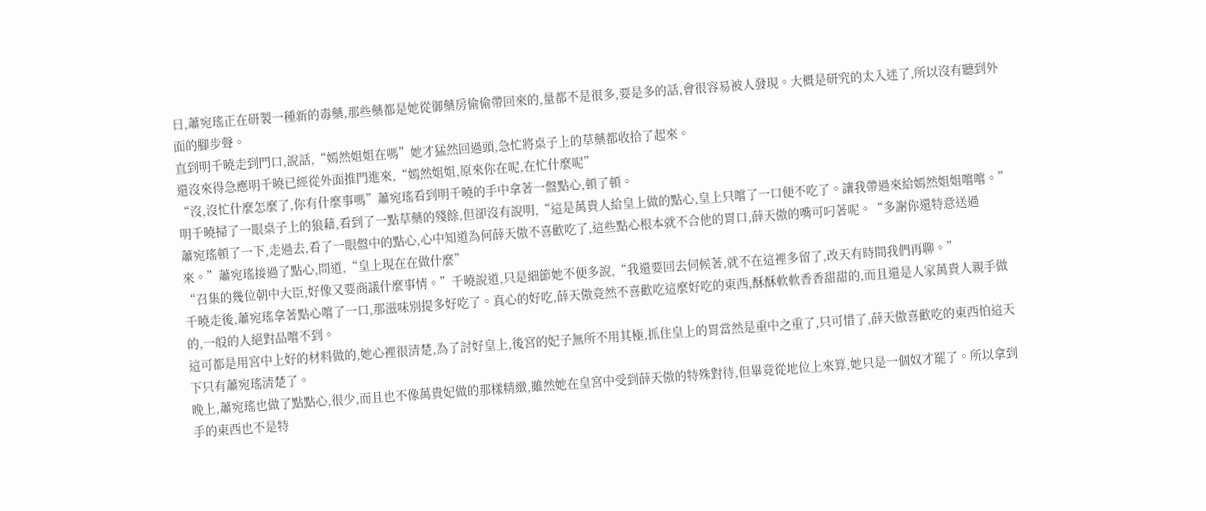日,蕭宛瑤正在研製一種新的毒藥,那些藥都是她從御藥房偷偷帶回來的,量都不是很多,要是多的話,會很容易被人發現。大概是研究的太入迷了,所以沒有聽到外面的腳步聲。
直到明千曉走到門口,說話,“嫣然姐姐在嗎”她才猛然回過頭,急忙將桌子上的草藥都收拾了起來。
還沒來得急應明千曉已經從外面推門進來,“嫣然姐姐,原來你在呢,在忙什麼呢”
“沒,沒忙什麼怎麼了,你有什麼事嗎”蕭宛瑤看到明千曉的手中拿著一盤點心,頓了頓。
明千曉掃了一眼桌子上的狼藉,看到了一點草藥的殘餘,但卻沒有說明,“這是萬貴人給皇上做的點心,皇上只嚐了一口便不吃了。讓我帶過來給嫣然姐姐嚐嚐。”
蕭宛瑤頓了一下,走過去,看了一眼盤中的點心,心中知道為何薛天傲不喜歡吃了,這些點心根本就不合他的胃口,薛天傲的嘴可叼著呢。“多謝你還特意送過來。”蕭宛瑤接過了點心,問道,“皇上現在在做什麼”
“召集的幾位朝中大臣,好像又要商議什麼事情。”千曉說道,只是細節她不便多說,“我還要回去伺候著,就不在這裡多留了,改天有時間我們再聊。”
千曉走後,蕭宛瑤拿著點心嚐了一口,那滋味別提多好吃了。真心的好吃,薛天傲竟然不喜歡吃這麼好吃的東西,酥酥軟軟香香甜甜的,而且還是人家萬貴人親手做的,一般的人絕對品嚐不到。
這可都是用宮中上好的材料做的,她心裡很清楚,為了討好皇上,後宮的妃子無所不用其極,抓住皇上的胃當然是重中之重了,只可惜了,薛天傲喜歡吃的東西怕這天下只有蕭宛瑤清楚了。
晚上,蕭宛瑤也做了點點心,很少,而且也不像萬貴妃做的那樣精緻,雖然她在皇宮中受到薛天傲的特殊對待,但畢竟從地位上來算,她只是一個奴才罷了。所以拿到手的東西也不是特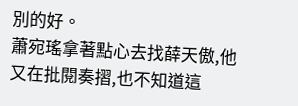別的好。
蕭宛瑤拿著點心去找薛天傲,他又在批閱奏摺,也不知道這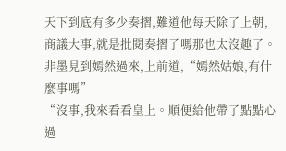天下到底有多少奏摺,難道他每天除了上朝,商議大事,就是批閱奏摺了嗎那也太沒趣了。
非墨見到嫣然過來,上前道,“嫣然姑娘,有什麼事嗎”
“沒事,我來看看皇上。順便給他帶了點點心過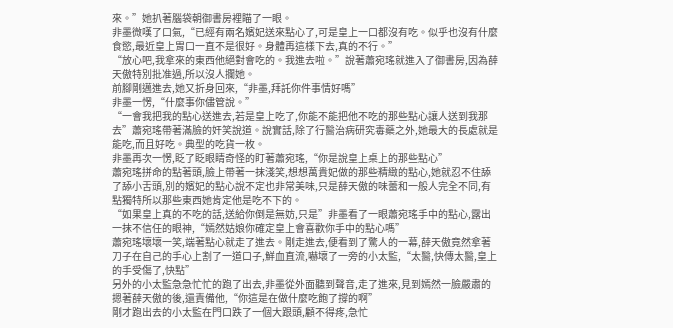來。”她扒著腦袋朝御書房裡瞄了一眼。
非墨微嘆了口氣,“已經有兩名嬪妃送來點心了,可是皇上一口都沒有吃。似乎也沒有什麼食慾,最近皇上胃口一直不是很好。身體再這樣下去,真的不行。”
“放心吧,我拿來的東西他絕對會吃的。我進去啦。”說著蕭宛瑤就進入了御書房,因為薛天傲特別批准過,所以沒人攔她。
前腳剛邁進去,她又折身回來,“非墨,拜託你件事情好嗎”
非墨一愣,“什麼事你儘管說。”
“一會我把我的點心送進去,若是皇上吃了,你能不能把他不吃的那些點心讓人送到我那去”蕭宛瑤帶著滿臉的奸笑說道。說實話,除了行醫治病研究毒藥之外,她最大的長處就是能吃,而且好吃。典型的吃貨一枚。
非墨再次一愣,眨了眨眼睛奇怪的盯著蕭宛瑤,“你是說皇上桌上的那些點心”
蕭宛瑤拼命的點著頭,臉上帶著一抹淺笑,想想萬貴妃做的那些精緻的點心,她就忍不住舔了舔小舌頭,別的嬪妃的點心說不定也非常美味,只是薛天傲的味蕾和一般人完全不同,有點獨特所以那些東西她肯定他是吃不下的。
“如果皇上真的不吃的話,送給你倒是無妨,只是”非墨看了一眼蕭宛瑤手中的點心,露出一抹不信任的眼神,“嫣然姑娘你確定皇上會喜歡你手中的點心嗎”
蕭宛瑤壞壞一笑,端著點心就走了進去。剛走進去,便看到了驚人的一幕,薛天傲竟然拿著刀子在自己的手心上割了一道口子,鮮血直流,嚇壞了一旁的小太監,“太醫,快傳太醫,皇上的手受傷了,快點”
另外的小太監急急忙忙的跑了出去,非墨從外面聽到聲音,走了進來,見到嫣然一臉嚴肅的摁著薛天傲的後,還責備他,“你這是在做什麼吃飽了撐的啊”
剛才跑出去的小太監在門口跌了一個大跟頭,顧不得疼,急忙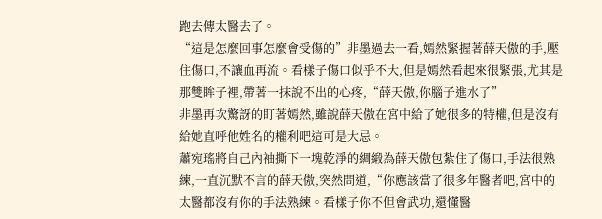跑去傳太醫去了。
“這是怎麼回事怎麼會受傷的”非墨過去一看,嫣然緊握著薛天傲的手,壓住傷口,不讓血再流。看樣子傷口似乎不大,但是嫣然看起來很緊張,尤其是那雙眸子裡,帶著一抹說不出的心疼,“薛天傲,你腦子進水了”
非墨再次驚訝的盯著嫣然,雖說薛天傲在宮中給了她很多的特權,但是沒有給她直呼他姓名的權利吧這可是大忌。
蕭宛瑤將自己內袖撕下一塊乾淨的綢緞為薛天傲包紮住了傷口,手法很熟練,一直沉默不言的薛天傲,突然問道,“你應該當了很多年醫者吧,宮中的太醫都沒有你的手法熟練。看樣子你不但會武功,還懂醫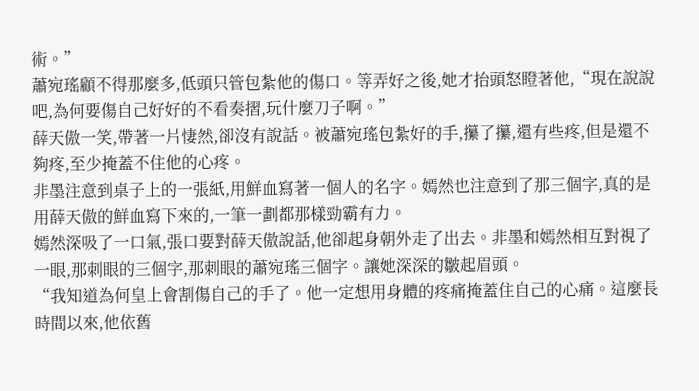術。”
蕭宛瑤顧不得那麼多,低頭只管包紮他的傷口。等弄好之後,她才抬頭怒瞪著他,“現在說說吧,為何要傷自己好好的不看奏摺,玩什麼刀子啊。”
薛天傲一笑,帶著一片悽然,卻沒有說話。被蕭宛瑤包紮好的手,攥了攥,還有些疼,但是還不夠疼,至少掩蓋不住他的心疼。
非墨注意到桌子上的一張紙,用鮮血寫著一個人的名字。嫣然也注意到了那三個字,真的是用薛天傲的鮮血寫下來的,一筆一劃都那樣勁霸有力。
嫣然深吸了一口氣,張口要對薛天傲說話,他卻起身朝外走了出去。非墨和嫣然相互對視了一眼,那刺眼的三個字,那刺眼的蕭宛瑤三個字。讓她深深的皺起眉頭。
“我知道為何皇上會割傷自己的手了。他一定想用身體的疼痛掩蓋住自己的心痛。這麼長時間以來,他依舊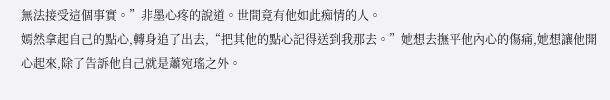無法接受這個事實。”非墨心疼的說道。世間竟有他如此痴情的人。
嫣然拿起自己的點心,轉身追了出去,“把其他的點心記得送到我那去。”她想去撫平他內心的傷痛,她想讓他開心起來,除了告訴他自己就是蕭宛瑤之外。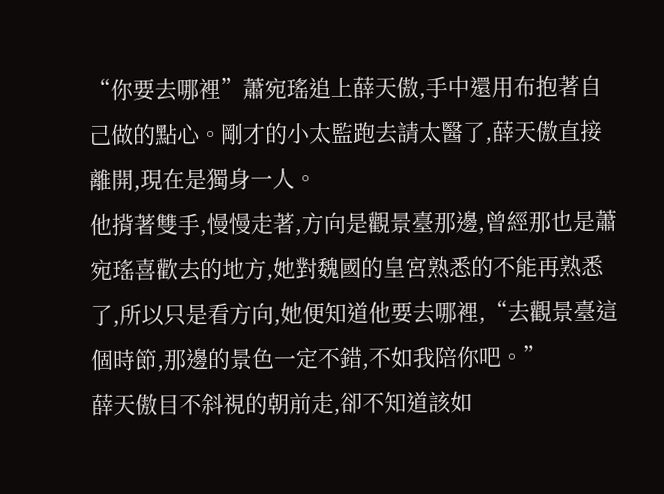“你要去哪裡”蕭宛瑤追上薛天傲,手中還用布抱著自己做的點心。剛才的小太監跑去請太醫了,薛天傲直接離開,現在是獨身一人。
他揹著雙手,慢慢走著,方向是觀景臺那邊,曾經那也是蕭宛瑤喜歡去的地方,她對魏國的皇宮熟悉的不能再熟悉了,所以只是看方向,她便知道他要去哪裡,“去觀景臺這個時節,那邊的景色一定不錯,不如我陪你吧。”
薛天傲目不斜視的朝前走,卻不知道該如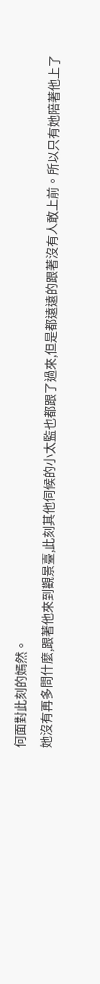何面對此刻的嫣然。
她沒有再多問什麼,跟著他來到觀景臺,此刻其他伺候的小太監也都跟了過來,但是都遠遠的跟著沒有人敢上前。所以只有她陪著他上了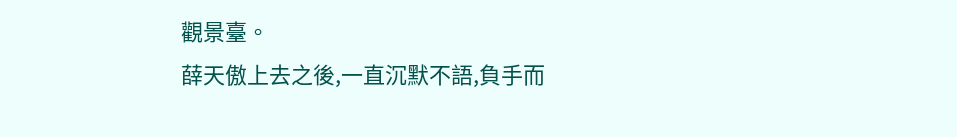觀景臺。
薛天傲上去之後,一直沉默不語,負手而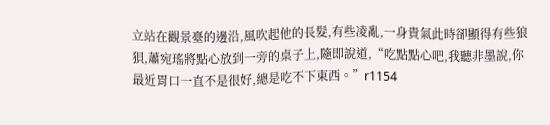立站在觀景臺的邊沿,風吹起他的長髮,有些凌亂,一身貴氣此時卻顯得有些狼狽,蕭宛瑤將點心放到一旁的桌子上,隨即說道,“吃點點心吧,我聽非墨說,你最近胃口一直不是很好,總是吃不下東西。”r1154